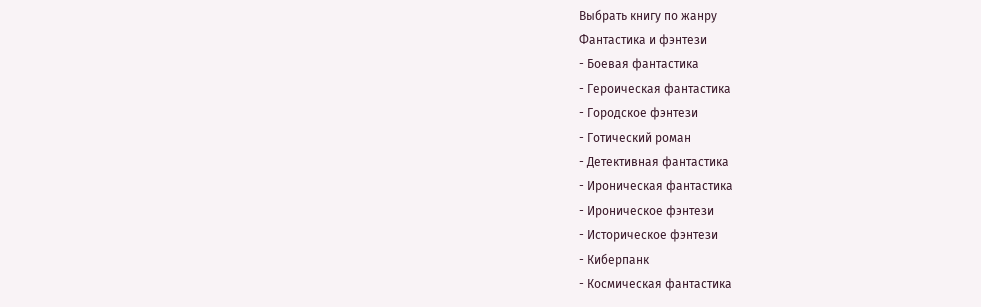Выбрать книгу по жанру
Фантастика и фэнтези
- Боевая фантастика
- Героическая фантастика
- Городское фэнтези
- Готический роман
- Детективная фантастика
- Ироническая фантастика
- Ироническое фэнтези
- Историческое фэнтези
- Киберпанк
- Космическая фантастика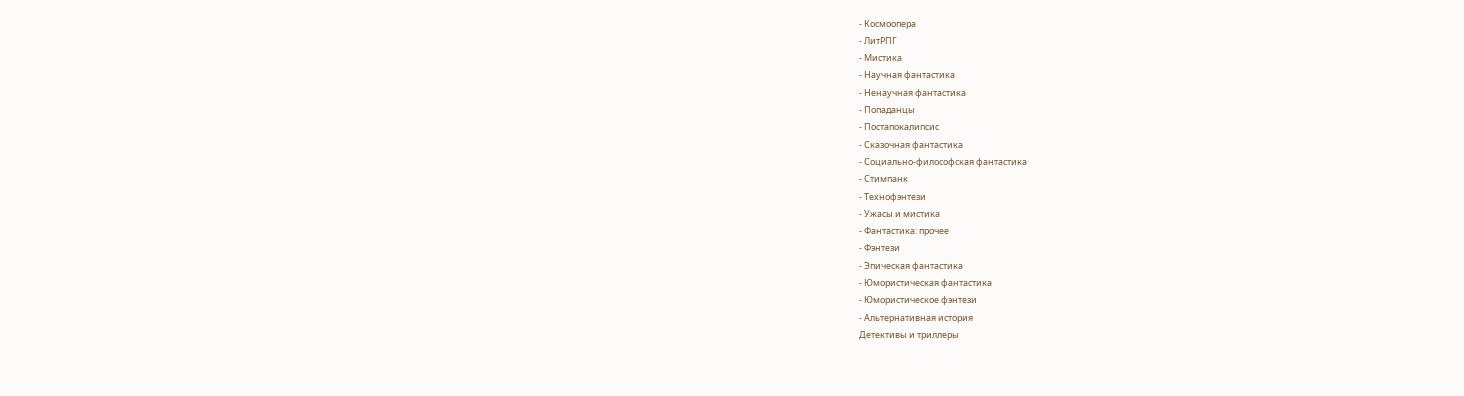- Космоопера
- ЛитРПГ
- Мистика
- Научная фантастика
- Ненаучная фантастика
- Попаданцы
- Постапокалипсис
- Сказочная фантастика
- Социально-философская фантастика
- Стимпанк
- Технофэнтези
- Ужасы и мистика
- Фантастика: прочее
- Фэнтези
- Эпическая фантастика
- Юмористическая фантастика
- Юмористическое фэнтези
- Альтернативная история
Детективы и триллеры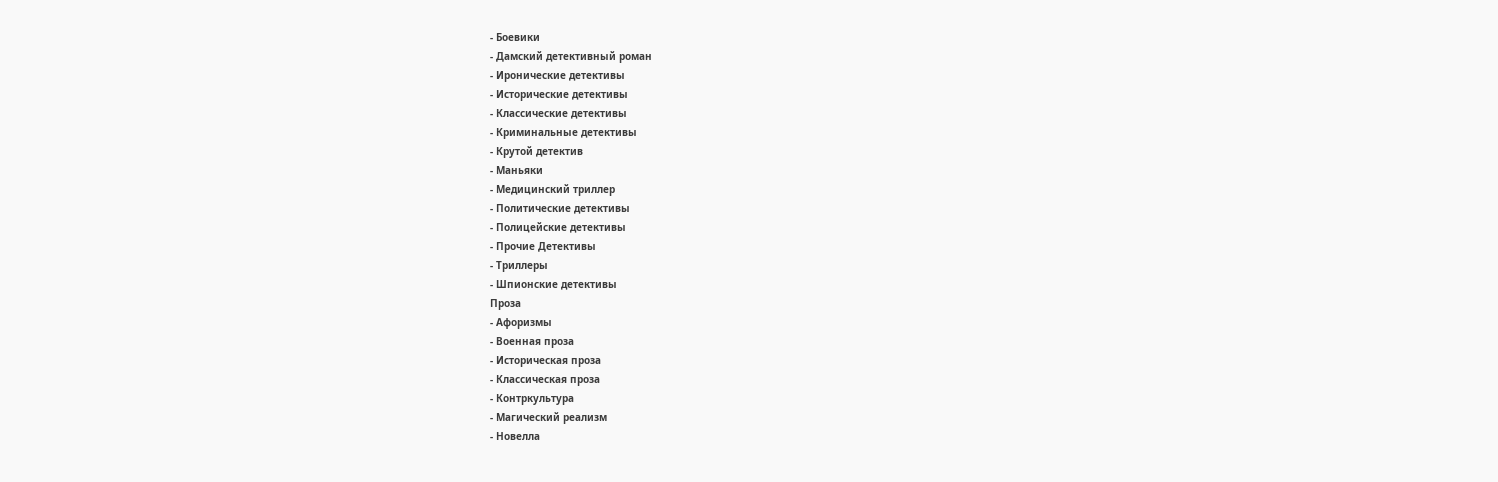- Боевики
- Дамский детективный роман
- Иронические детективы
- Исторические детективы
- Классические детективы
- Криминальные детективы
- Крутой детектив
- Маньяки
- Медицинский триллер
- Политические детективы
- Полицейские детективы
- Прочие Детективы
- Триллеры
- Шпионские детективы
Проза
- Афоризмы
- Военная проза
- Историческая проза
- Классическая проза
- Контркультура
- Магический реализм
- Новелла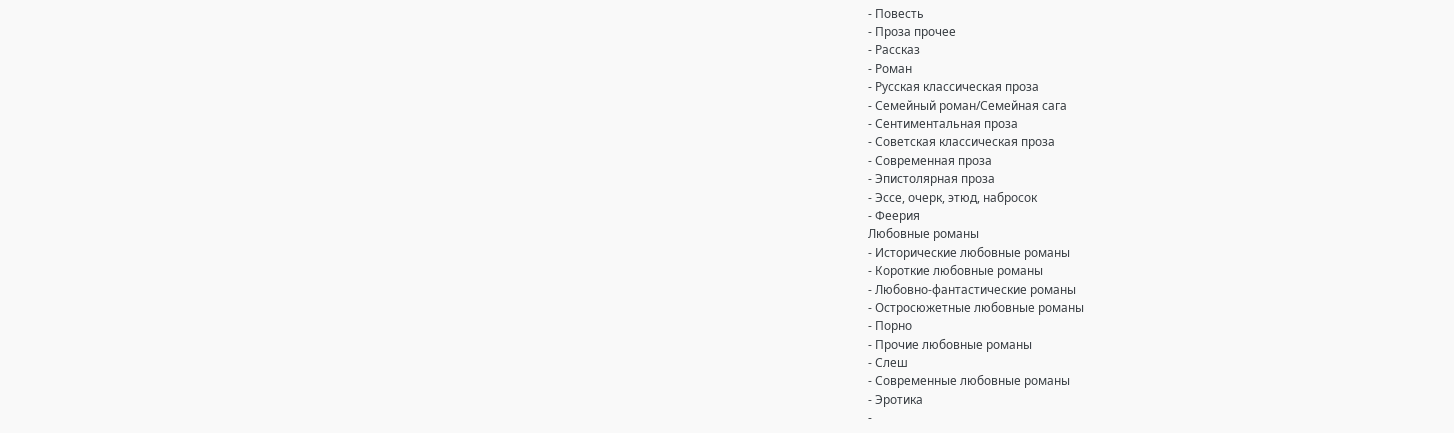- Повесть
- Проза прочее
- Рассказ
- Роман
- Русская классическая проза
- Семейный роман/Семейная сага
- Сентиментальная проза
- Советская классическая проза
- Современная проза
- Эпистолярная проза
- Эссе, очерк, этюд, набросок
- Феерия
Любовные романы
- Исторические любовные романы
- Короткие любовные романы
- Любовно-фантастические романы
- Остросюжетные любовные романы
- Порно
- Прочие любовные романы
- Слеш
- Современные любовные романы
- Эротика
-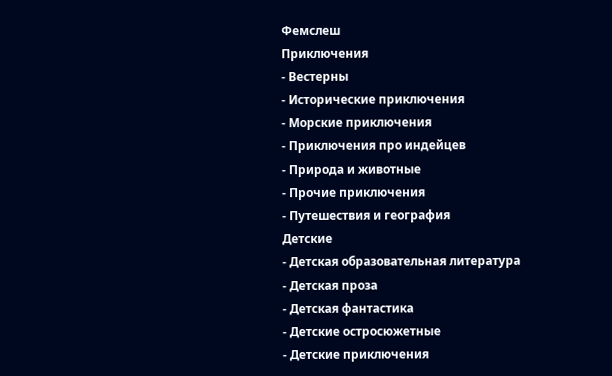Фемслеш
Приключения
- Вестерны
- Исторические приключения
- Морские приключения
- Приключения про индейцев
- Природа и животные
- Прочие приключения
- Путешествия и география
Детские
- Детская образовательная литература
- Детская проза
- Детская фантастика
- Детские остросюжетные
- Детские приключения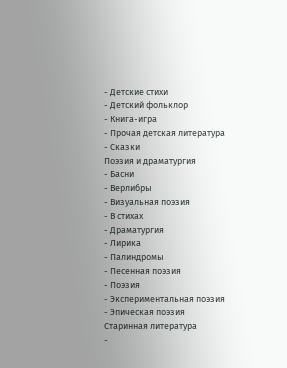- Детские стихи
- Детский фольклор
- Книга-игра
- Прочая детская литература
- Сказки
Поэзия и драматургия
- Басни
- Верлибры
- Визуальная поэзия
- В стихах
- Драматургия
- Лирика
- Палиндромы
- Песенная поэзия
- Поэзия
- Экспериментальная поэзия
- Эпическая поэзия
Старинная литература
-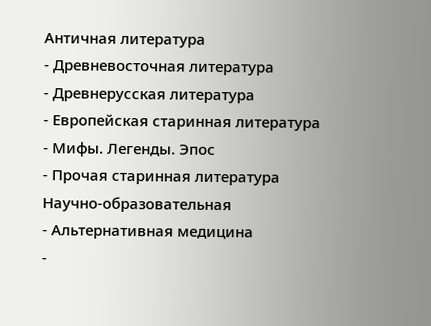Античная литература
- Древневосточная литература
- Древнерусская литература
- Европейская старинная литература
- Мифы. Легенды. Эпос
- Прочая старинная литература
Научно-образовательная
- Альтернативная медицина
-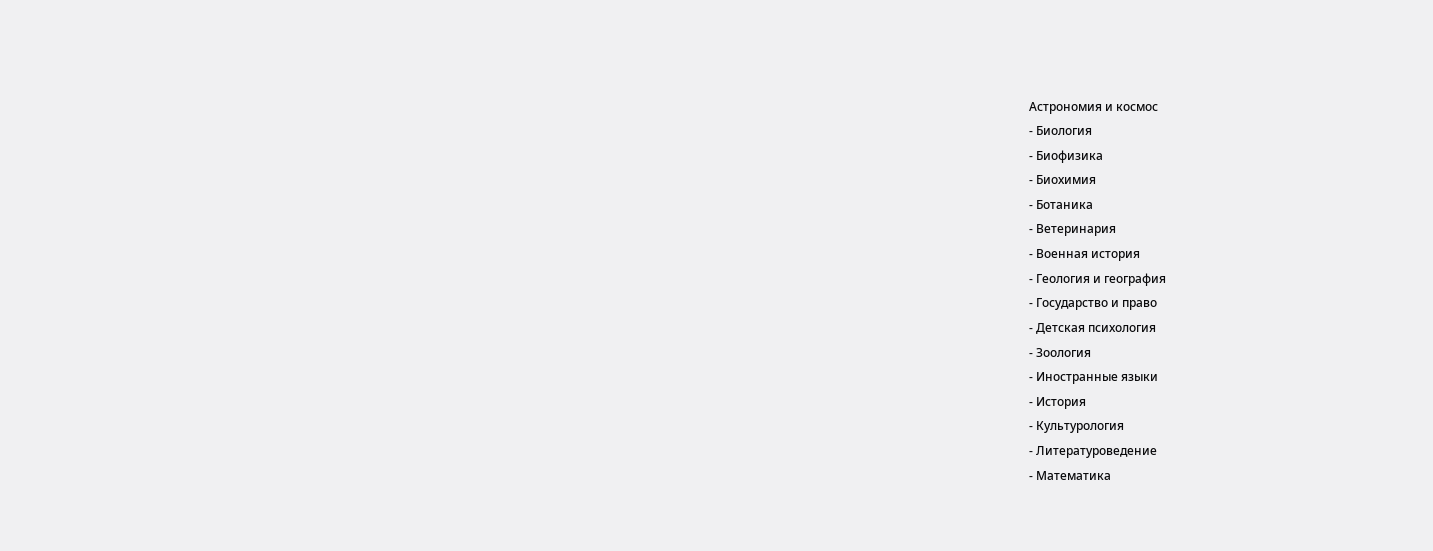Астрономия и космос
- Биология
- Биофизика
- Биохимия
- Ботаника
- Ветеринария
- Военная история
- Геология и география
- Государство и право
- Детская психология
- Зоология
- Иностранные языки
- История
- Культурология
- Литературоведение
- Математика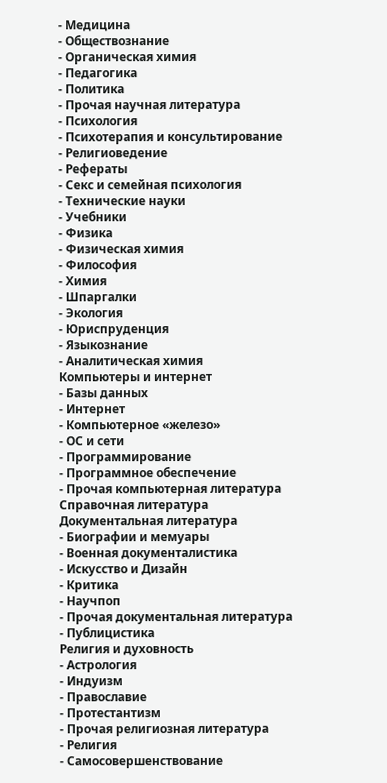- Медицина
- Обществознание
- Органическая химия
- Педагогика
- Политика
- Прочая научная литература
- Психология
- Психотерапия и консультирование
- Религиоведение
- Рефераты
- Секс и семейная психология
- Технические науки
- Учебники
- Физика
- Физическая химия
- Философия
- Химия
- Шпаргалки
- Экология
- Юриспруденция
- Языкознание
- Аналитическая химия
Компьютеры и интернет
- Базы данных
- Интернет
- Компьютерное «железо»
- ОС и сети
- Программирование
- Программное обеспечение
- Прочая компьютерная литература
Справочная литература
Документальная литература
- Биографии и мемуары
- Военная документалистика
- Искусство и Дизайн
- Критика
- Научпоп
- Прочая документальная литература
- Публицистика
Религия и духовность
- Астрология
- Индуизм
- Православие
- Протестантизм
- Прочая религиозная литература
- Религия
- Самосовершенствование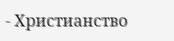- Христианство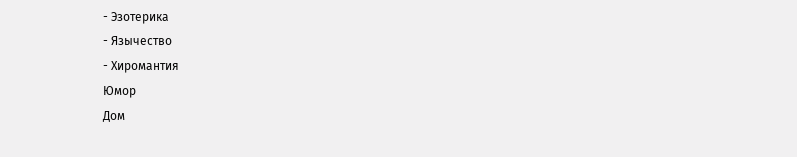- Эзотерика
- Язычество
- Хиромантия
Юмор
Дом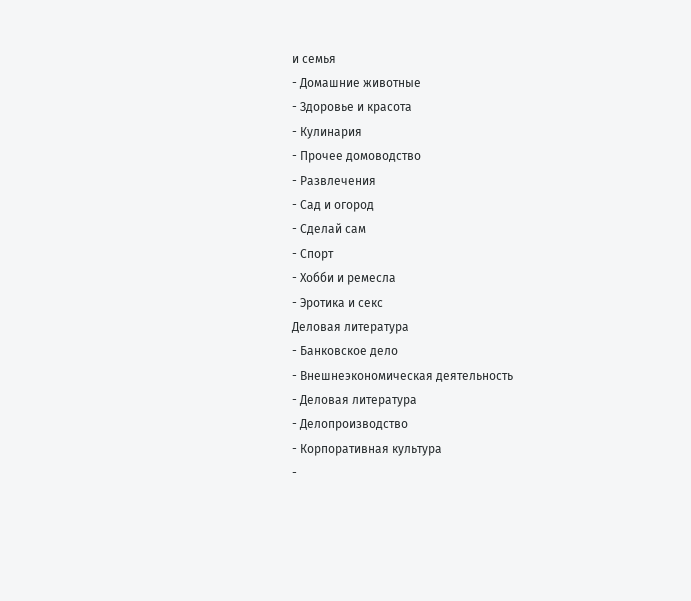и семья
- Домашние животные
- Здоровье и красота
- Кулинария
- Прочее домоводство
- Развлечения
- Сад и огород
- Сделай сам
- Спорт
- Хобби и ремесла
- Эротика и секс
Деловая литература
- Банковское дело
- Внешнеэкономическая деятельность
- Деловая литература
- Делопроизводство
- Корпоративная культура
-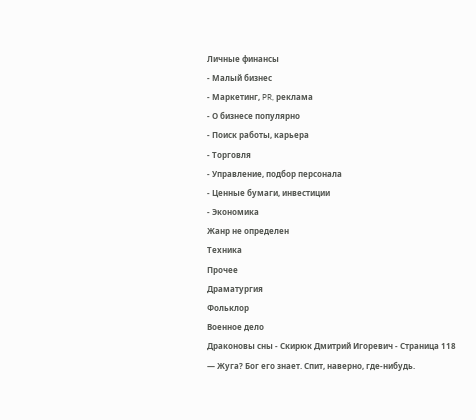Личные финансы
- Малый бизнес
- Маркетинг, PR, реклама
- О бизнесе популярно
- Поиск работы, карьера
- Торговля
- Управление, подбор персонала
- Ценные бумаги, инвестиции
- Экономика
Жанр не определен
Техника
Прочее
Драматургия
Фольклор
Военное дело
Драконовы сны - Скирюк Дмитрий Игоревич - Страница 118
— Жуга? Бог его знает. Спит, наверно, где-нибудь.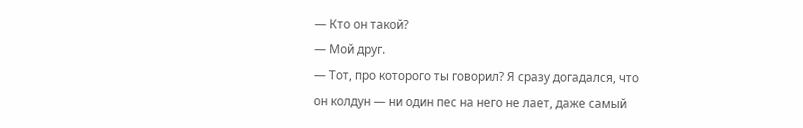— Кто он такой?
— Мой друг.
— Тот, про которого ты говорил? Я сразу догадался, что он колдун — ни один пес на него не лает, даже самый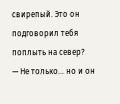свирепый. Это он подговорил тебя поплыть на север?
— Не только… но и он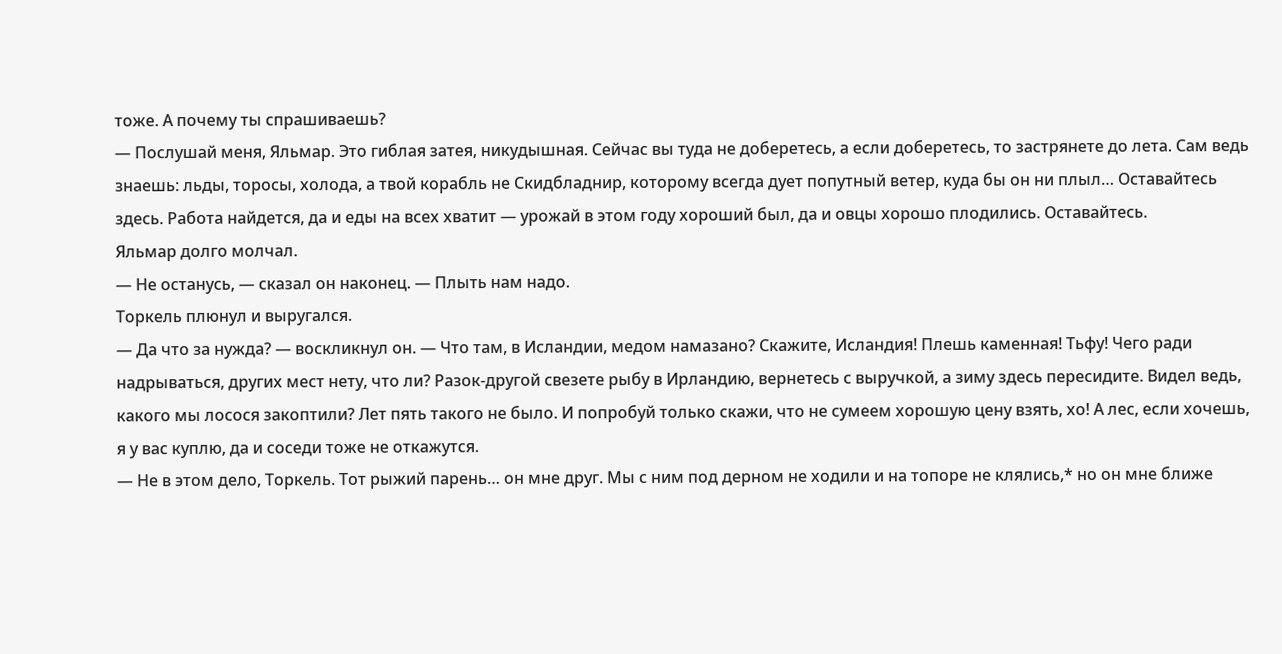тоже. А почему ты спрашиваешь?
— Послушай меня, Яльмар. Это гиблая затея, никудышная. Сейчас вы туда не доберетесь, а если доберетесь, то застрянете до лета. Сам ведь знаешь: льды, торосы, холода, а твой корабль не Скидбладнир, которому всегда дует попутный ветер, куда бы он ни плыл… Оставайтесь здесь. Работа найдется, да и еды на всех хватит — урожай в этом году хороший был, да и овцы хорошо плодились. Оставайтесь.
Яльмар долго молчал.
— Не останусь, — сказал он наконец. — Плыть нам надо.
Торкель плюнул и выругался.
— Да что за нужда? — воскликнул он. — Что там, в Исландии, медом намазано? Скажите, Исландия! Плешь каменная! Тьфу! Чего ради надрываться, других мест нету, что ли? Разок-другой свезете рыбу в Ирландию, вернетесь с выручкой, а зиму здесь пересидите. Видел ведь, какого мы лосося закоптили? Лет пять такого не было. И попробуй только скажи, что не сумеем хорошую цену взять, хо! А лес, если хочешь, я у вас куплю, да и соседи тоже не откажутся.
— Не в этом дело, Торкель. Тот рыжий парень… он мне друг. Мы с ним под дерном не ходили и на топоре не клялись,* но он мне ближе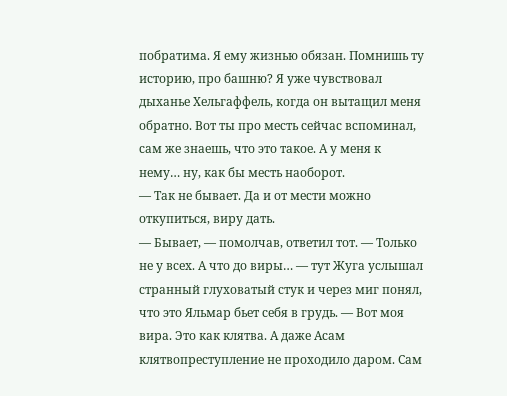побратима. Я ему жизнью обязан. Помнишь ту историю, про башню? Я уже чувствовал дыханье Хельгаффель, когда он вытащил меня обратно. Вот ты про месть сейчас вспоминал, сам же знаешь, что это такое. А у меня к нему… ну, как бы месть наоборот.
— Так не бывает. Да и от мести можно откупиться, виру дать.
— Бывает, — помолчав, ответил тот. — Только не у всех. А что до виры… — тут Жуга услышал странный глуховатый стук и через миг понял, что это Яльмар бьет себя в грудь. — Вот моя вира. Это как клятва. А даже Асам клятвопреступление не проходило даром. Сам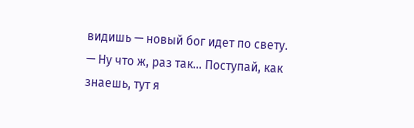видишь — новый бог идет по свету.
— Ну что ж, раз так… Поступай, как знаешь, тут я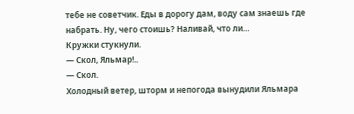тебе не советчик. Еды в дорогу дам, воду сам знаешь где набрать. Ну, чего стоишь? Наливай, что ли…
Кружки стукнули.
— Скол, Яльмар!..
— Скол.
Холодный ветер, шторм и непогода вынудили Яльмара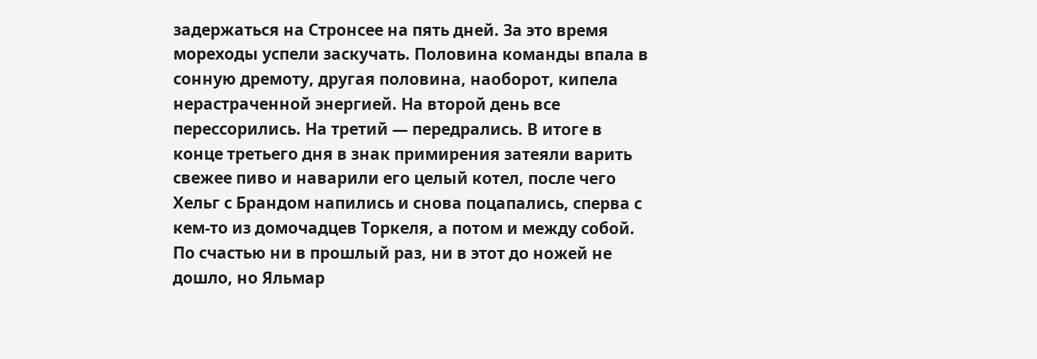задержаться на Стронсее на пять дней. За это время мореходы успели заскучать. Половина команды впала в сонную дремоту, другая половина, наоборот, кипела нерастраченной энергией. На второй день все перессорились. На третий — передрались. В итоге в конце третьего дня в знак примирения затеяли варить свежее пиво и наварили его целый котел, после чего Хельг с Брандом напились и снова поцапались, сперва с кем-то из домочадцев Торкеля, а потом и между собой. По счастью ни в прошлый раз, ни в этот до ножей не дошло, но Яльмар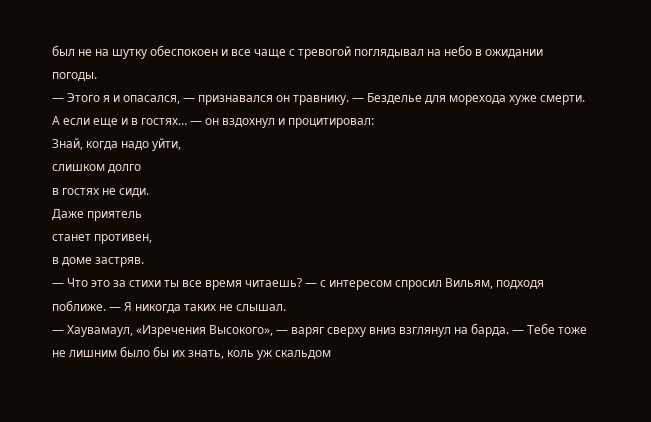был не на шутку обеспокоен и все чаще с тревогой поглядывал на небо в ожидании погоды.
— Этого я и опасался, — признавался он травнику. — Безделье для морехода хуже смерти. А если еще и в гостях… — он вздохнул и процитировал:
Знай, когда надо уйти,
слишком долго
в гостях не сиди.
Даже приятель
станет противен,
в доме застряв.
— Что это за стихи ты все время читаешь? — с интересом спросил Вильям, подходя поближе. — Я никогда таких не слышал.
— Хаувамаул, «Изречения Высокого», — варяг сверху вниз взглянул на барда. — Тебе тоже не лишним было бы их знать, коль уж скальдом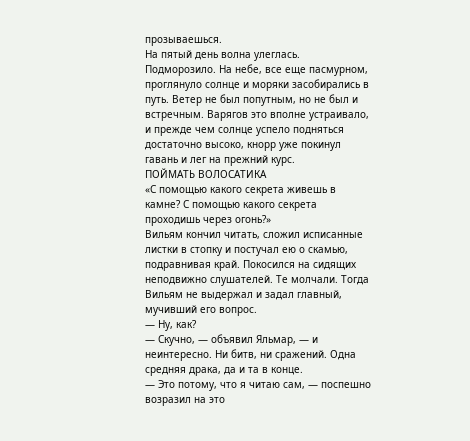прозываешься.
На пятый день волна улеглась. Подморозило. На небе, все еще пасмурном, проглянуло солнце и моряки засобирались в путь. Ветер не был попутным, но не был и встречным. Варягов это вполне устраивало, и прежде чем солнце успело подняться достаточно высоко, кнорр уже покинул гавань и лег на прежний курс.
ПОЙМАТЬ ВОЛОСАТИКА
«С помощью какого секрета живешь в камне? С помощью какого секрета проходишь через огонь?»
Вильям кончил читать, сложил исписанные листки в стопку и постучал ею о скамью, подравнивая край. Покосился на сидящих неподвижно слушателей. Те молчали. Тогда Вильям не выдержал и задал главный, мучивший его вопрос.
— Ну, как?
— Скучно, — объявил Яльмар, — и неинтересно. Ни битв, ни сражений. Одна средняя драка, да и та в конце.
— Это потому, что я читаю сам, — поспешно возразил на это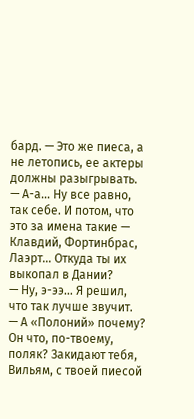бард. — Это же пиеса, а не летопись, ее актеры должны разыгрывать.
— А-а… Ну все равно, так себе. И потом, что это за имена такие — Клавдий, Фортинбрас, Лаэрт… Откуда ты их выкопал в Дании?
— Ну, э-ээ… Я решил, что так лучше звучит.
— А «Полоний» почему? Он что, по-твоему, поляк? Закидают тебя, Вильям, с твоей пиесой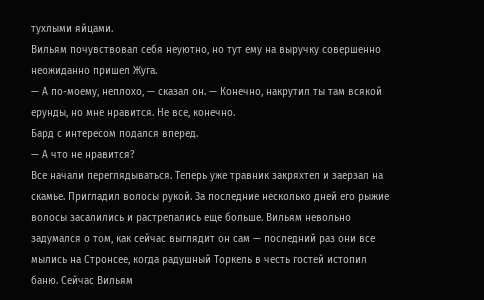тухлыми яйцами.
Вильям почувствовал себя неуютно, но тут ему на выручку совершенно неожиданно пришел Жуга.
— А по-моему, неплохо, — сказал он. — Конечно, накрутил ты там всякой ерунды, но мне нравится. Не все, конечно.
Бард с интересом подался вперед.
— А что не нравится?
Все начали переглядываться. Теперь уже травник закряхтел и заерзал на скамье. Пригладил волосы рукой. За последние несколько дней его рыжие волосы засалились и растрепались еще больше. Вильям невольно задумался о том, как сейчас выглядит он сам — последний раз они все мылись на Стронсее, когда радушный Торкель в честь гостей истопил баню. Сейчас Вильям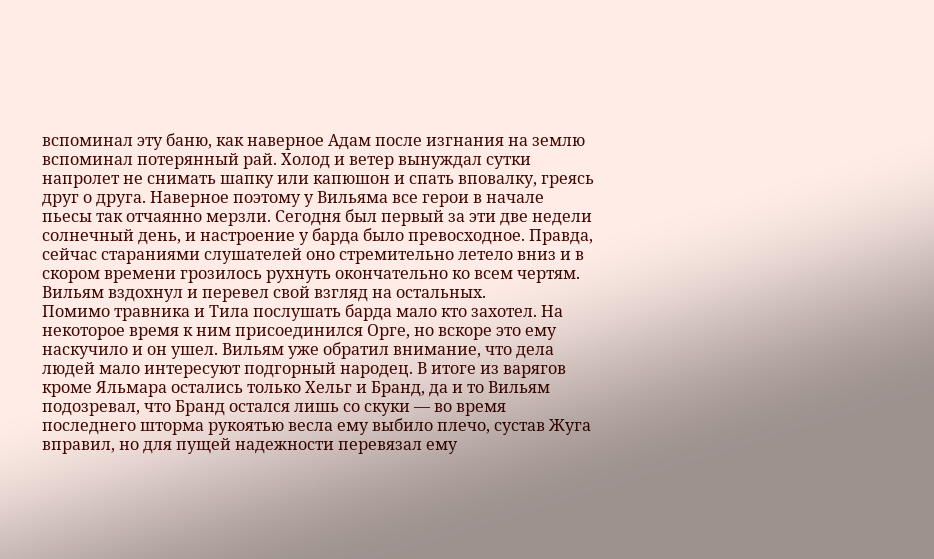вспоминал эту баню, как наверное Адам после изгнания на землю вспоминал потерянный рай. Холод и ветер вынуждал сутки напролет не снимать шапку или капюшон и спать вповалку, греясь друг о друга. Наверное поэтому у Вильяма все герои в начале пьесы так отчаянно мерзли. Сегодня был первый за эти две недели солнечный день, и настроение у барда было превосходное. Правда, сейчас стараниями слушателей оно стремительно летело вниз и в скором времени грозилось рухнуть окончательно ко всем чертям.
Вильям вздохнул и перевел свой взгляд на остальных.
Помимо травника и Тила послушать барда мало кто захотел. На некоторое время к ним присоединился Орге, но вскоре это ему наскучило и он ушел. Вильям уже обратил внимание, что дела людей мало интересуют подгорный народец. В итоге из варягов кроме Яльмара остались только Хельг и Бранд, да и то Вильям подозревал, что Бранд остался лишь со скуки — во время последнего шторма рукоятью весла ему выбило плечо, сустав Жуга вправил, но для пущей надежности перевязал ему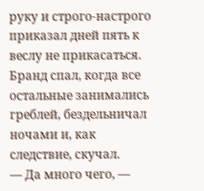руку и строго-настрого приказал дней пять к веслу не прикасаться. Бранд спал, когда все остальные занимались греблей, бездельничал ночами и, как следствие, скучал.
— Да много чего, —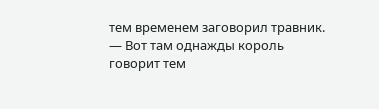тем временем заговорил травник. — Вот там однажды король говорит тем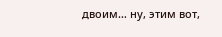двоим… ну, этим вот,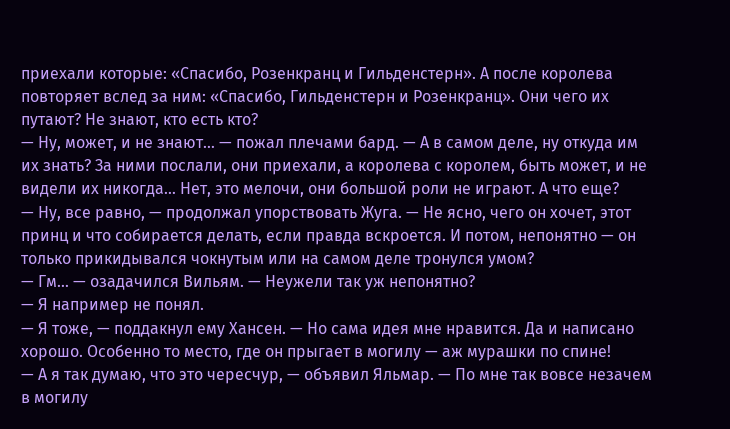приехали которые: «Спасибо, Розенкранц и Гильденстерн». А после королева повторяет вслед за ним: «Спасибо, Гильденстерн и Розенкранц». Они чего их путают? Не знают, кто есть кто?
— Ну, может, и не знают… — пожал плечами бард. — А в самом деле, ну откуда им их знать? За ними послали, они приехали, а королева с королем, быть может, и не видели их никогда… Нет, это мелочи, они большой роли не играют. А что еще?
— Ну, все равно, — продолжал упорствовать Жуга. — Не ясно, чего он хочет, этот принц и что собирается делать, если правда вскроется. И потом, непонятно — он только прикидывался чокнутым или на самом деле тронулся умом?
— Гм… — озадачился Вильям. — Неужели так уж непонятно?
— Я например не понял.
— Я тоже, — поддакнул ему Хансен. — Но сама идея мне нравится. Да и написано хорошо. Особенно то место, где он прыгает в могилу — аж мурашки по спине!
— А я так думаю, что это чересчур, — объявил Яльмар. — По мне так вовсе незачем в могилу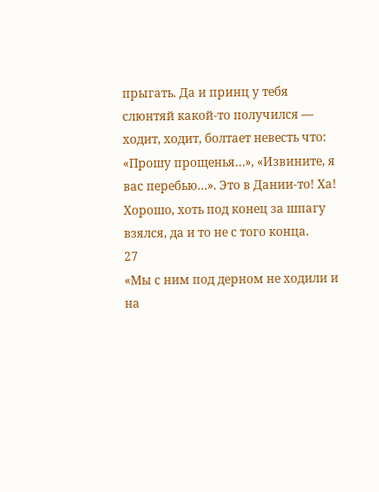прыгать. Да и принц у тебя слюнтяй какой-то получился — ходит, ходит, болтает невесть что: «Прошу прощенья…», «Извините, я вас перебью…». Это в Дании-то! Ха! Хорошо, хоть под конец за шпагу взялся, да и то не с того конца.
27
«Мы с ним под дерном не ходили и на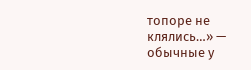топоре не клялись…» — обычные у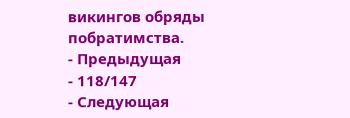викингов обряды побратимства.
- Предыдущая
- 118/147
- Следующая